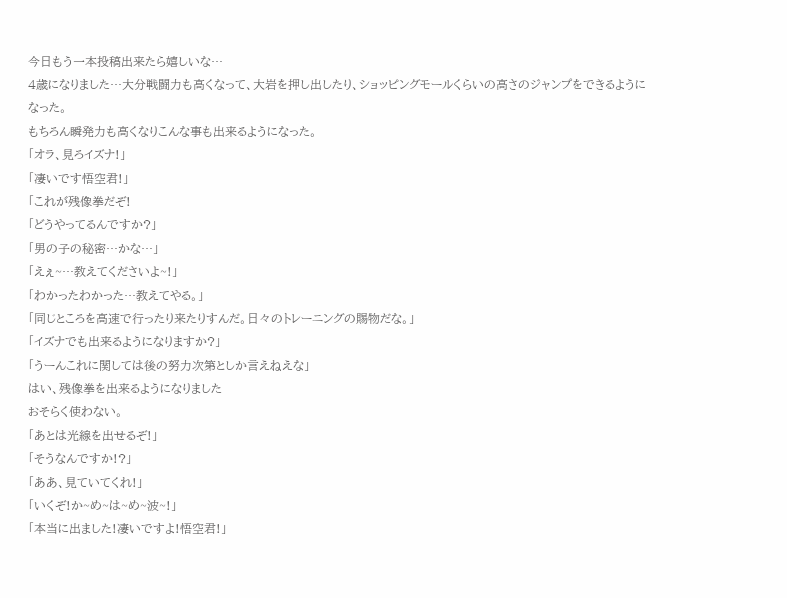今日もう一本投稿出来たら嬉しいな…
4歳になりました…大分戦闘力も高くなって、大岩を押し出したり、ショッピングモールくらいの高さのジャンプをできるようになった。
もちろん瞬発力も高くなりこんな事も出来るようになった。
「オラ、見ろイズナ!」
「凄いです悟空君!」
「これが残像拳だぞ!
「どうやってるんですか?」
「男の子の秘密…かな…」
「えぇ~…教えてくださいよ~!」
「わかったわかった…教えてやる。」
「同じところを高速で行ったり来たりすんだ。日々のトレーニングの賜物だな。」
「イズナでも出来るようになりますか?」
「うーんこれに関しては後の努力次第としか言えねえな」
はい、残像拳を出来るようになりました
おそらく使わない。
「あとは光線を出せるぞ!」
「そうなんですか!?」
「ああ、見ていてくれ!」
「いくぞ!か~め~は~め~波~!」
「本当に出ました!凄いですよ!悟空君!」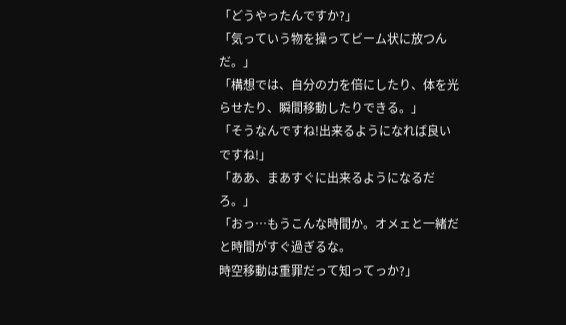「どうやったんですか?」
「気っていう物を操ってビーム状に放つんだ。」
「構想では、自分の力を倍にしたり、体を光らせたり、瞬間移動したりできる。」
「そうなんですね!出来るようになれば良いですね!」
「ああ、まあすぐに出来るようになるだろ。」
「おっ…もうこんな時間か。オメェと一緒だと時間がすぐ過ぎるな。
時空移動は重罪だって知ってっか?」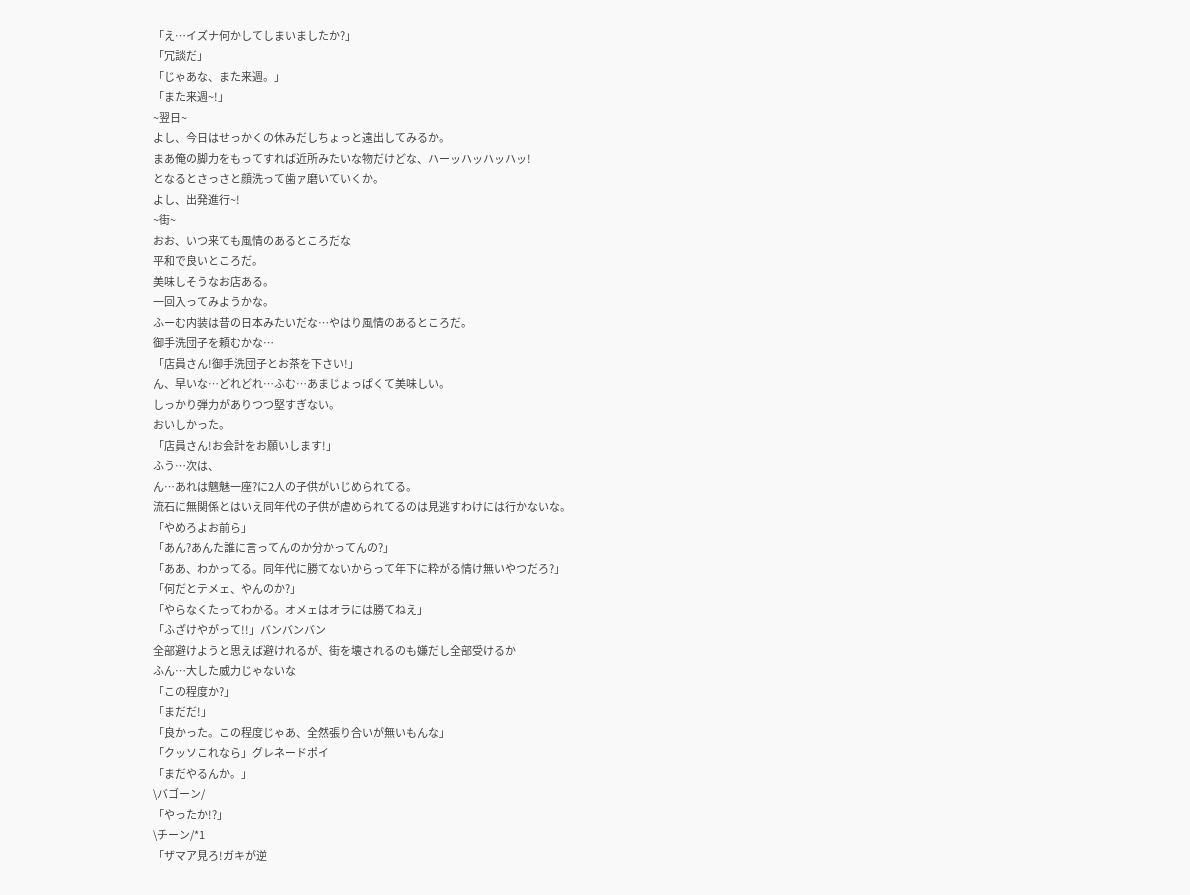「え…イズナ何かしてしまいましたか?」
「冗談だ」
「じゃあな、また来週。」
「また来週~!」
~翌日~
よし、今日はせっかくの休みだしちょっと遠出してみるか。
まあ俺の脚力をもってすれば近所みたいな物だけどな、ハーッハッハッハッ!
となるとさっさと顔洗って歯ァ磨いていくか。
よし、出発進行~!
~街~
おお、いつ来ても風情のあるところだな
平和で良いところだ。
美味しそうなお店ある。
一回入ってみようかな。
ふーむ内装は昔の日本みたいだな…やはり風情のあるところだ。
御手洗団子を頼むかな…
「店員さん!御手洗団子とお茶を下さい!」
ん、早いな…どれどれ…ふむ…あまじょっぱくて美味しい。
しっかり弾力がありつつ堅すぎない。
おいしかった。
「店員さん!お会計をお願いします!」
ふう…次は、
ん…あれは魑魅一座?に2人の子供がいじめられてる。
流石に無関係とはいえ同年代の子供が虐められてるのは見逃すわけには行かないな。
「やめろよお前ら」
「あん?あんた誰に言ってんのか分かってんの?」
「ああ、わかってる。同年代に勝てないからって年下に粋がる情け無いやつだろ?」
「何だとテメェ、やんのか?」
「やらなくたってわかる。オメェはオラには勝てねえ」
「ふざけやがって!!」バンバンバン
全部避けようと思えば避けれるが、街を壊されるのも嫌だし全部受けるか
ふん…大した威力じゃないな
「この程度か?」
「まだだ!」
「良かった。この程度じゃあ、全然張り合いが無いもんな」
「クッソこれなら」グレネードポイ
「まだやるんか。」
\バゴーン/
「やったか!?」
\チーン/*1
「ザマア見ろ!ガキが逆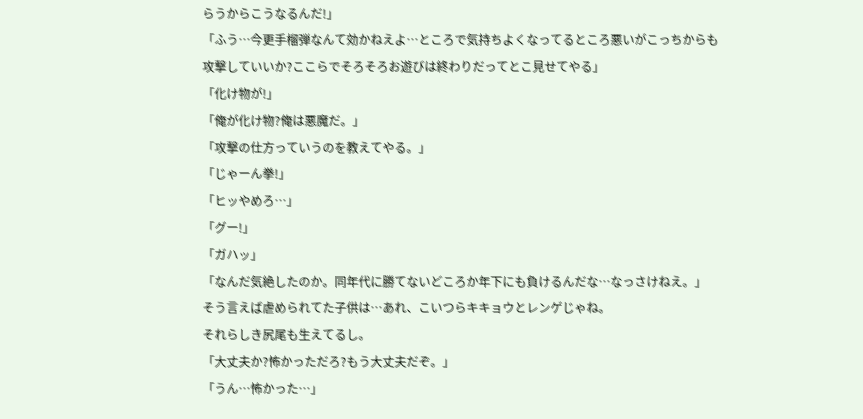らうからこうなるんだ!」
「ふう…今更手榴弾なんて効かねえよ…ところで気持ちよくなってるところ悪いがこっちからも攻撃していいか?ここらでそろそろお遊びは終わりだってとこ見せてやる」
「化け物が!」
「俺が化け物?俺は悪魔だ。」
「攻撃の仕方っていうのを教えてやる。」
「じゃーん拳!」
「ヒッやめろ…」
「グー!」
「ガハッ」
「なんだ気絶したのか。同年代に勝てないどころか年下にも負けるんだな…なっさけねえ。」
そう言えば虐められてた子供は…あれ、こいつらキキョウとレンゲじゃね。
それらしき尻尾も生えてるし。
「大丈夫か?怖かっただろ?もう大丈夫だぞ。」
「うん…怖かった…」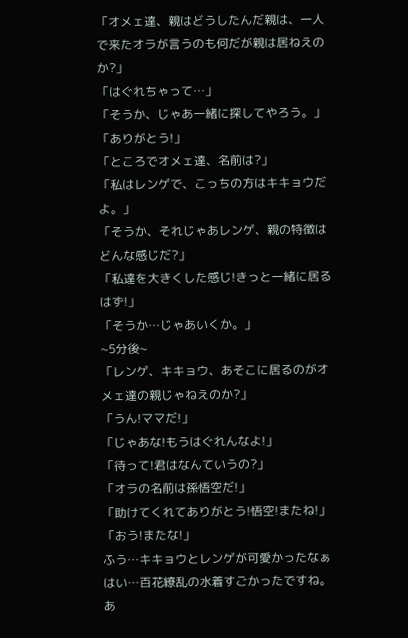「オメェ達、親はどうしたんだ親は、一人で来たオラが言うのも何だが親は居ねえのか?」
「はぐれちゃって…」
「そうか、じゃあ一緒に探してやろう。」
「ありがとう!」
「ところでオメェ達、名前は?」
「私はレンゲで、こっちの方はキキョウだよ。」
「そうか、それじゃあレンゲ、親の特徴はどんな感じだ?」
「私達を大きくした感じ!きっと一緒に居るはず!」
「そうか…じゃあいくか。」
~5分後~
「レンゲ、キキョウ、あそこに居るのがオメェ達の親じゃねえのか?」
「うん!ママだ!」
「じゃあな!もうはぐれんなよ!」
「待って!君はなんていうの?」
「オラの名前は孫悟空だ!」
「助けてくれてありがとう!悟空!またね!」
「おう!またな!」
ふう…キキョウとレンゲが可愛かったなぁ
はい…百花繚乱の水着すごかったですね。
あ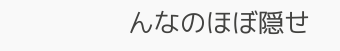んなのほぼ隠せ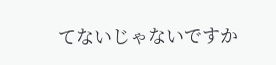てないじゃないですか